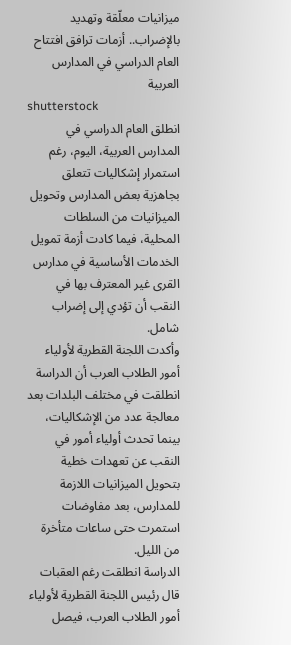ميزانيات معلّقة وتهديد بالإضراب.. أزمات ترافق افتتاح العام الدراسي في المدارس العربية
shutterstock
انطلق العام الدراسي في المدارس العربية، اليوم، رغم استمرار إشكاليات تتعلق بجاهزية بعض المدارس وتحويل الميزانيات من السلطات المحلية، فيما كادت أزمة تمويل الخدمات الأساسية في مدارس القرى غير المعترف بها في النقب أن تؤدي إلى إضراب شامل.
وأكدت اللجنة القطرية لأولياء أمور الطلاب العرب أن الدراسة انطلقت في مختلف البلدات بعد معالجة عدد من الإشكاليات، بينما تحدث أولياء أمور في النقب عن تعهدات خطية بتحويل الميزانيات اللازمة للمدارس، بعد مفاوضات استمرت حتى ساعات متأخرة من الليل.
الدراسة انطلقت رغم العقبات
قال رئيس اللجنة القطرية لأولياء أمور الطلاب العرب، فيصل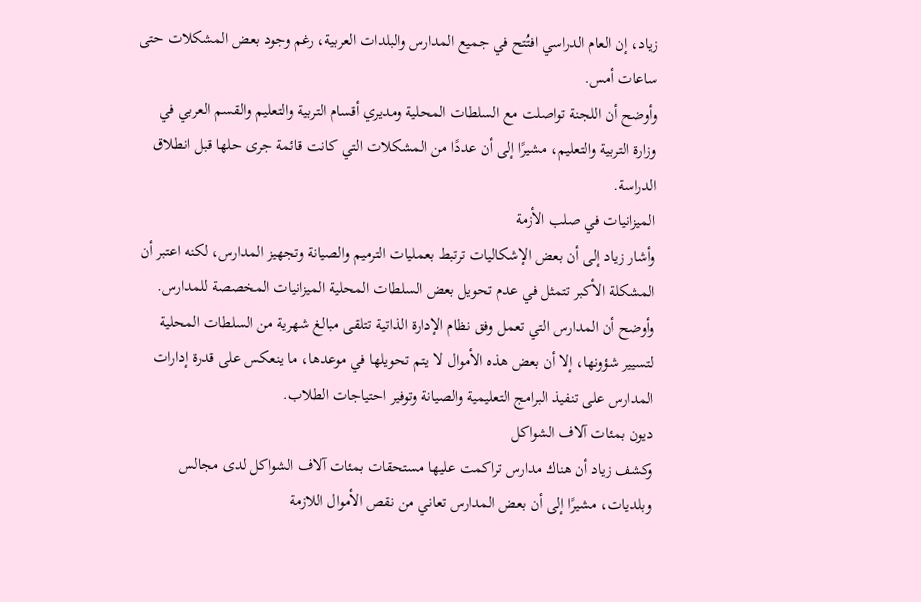زياد، إن العام الدراسي افتُتح في جميع المدارس والبلدات العربية، رغم وجود بعض المشكلات حتى ساعات أمس.
وأوضح أن اللجنة تواصلت مع السلطات المحلية ومديري أقسام التربية والتعليم والقسم العربي في وزارة التربية والتعليم، مشيرًا إلى أن عددًا من المشكلات التي كانت قائمة جرى حلها قبل انطلاق الدراسة.
الميزانيات في صلب الأزمة
وأشار زياد إلى أن بعض الإشكاليات ترتبط بعمليات الترميم والصيانة وتجهيز المدارس، لكنه اعتبر أن المشكلة الأكبر تتمثل في عدم تحويل بعض السلطات المحلية الميزانيات المخصصة للمدارس.
وأوضح أن المدارس التي تعمل وفق نظام الإدارة الذاتية تتلقى مبالغ شهرية من السلطات المحلية لتسيير شؤونها، إلا أن بعض هذه الأموال لا يتم تحويلها في موعدها، ما ينعكس على قدرة إدارات المدارس على تنفيذ البرامج التعليمية والصيانة وتوفير احتياجات الطلاب.
ديون بمئات آلاف الشواكل
وكشف زياد أن هناك مدارس تراكمت عليها مستحقات بمئات آلاف الشواكل لدى مجالس وبلديات، مشيرًا إلى أن بعض المدارس تعاني من نقص الأموال اللازمة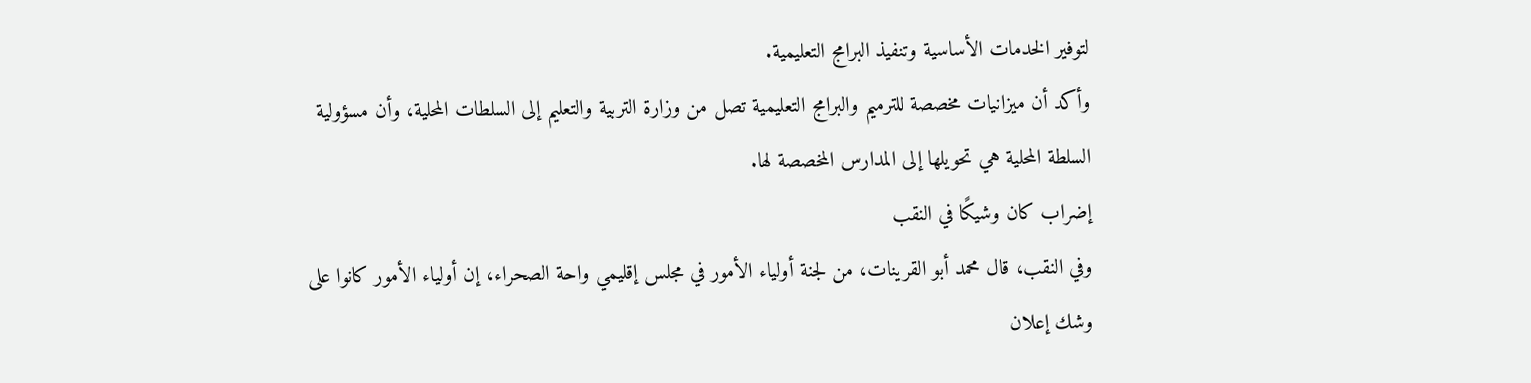لتوفير الخدمات الأساسية وتنفيذ البرامج التعليمية.
وأكد أن ميزانيات مخصصة للترميم والبرامج التعليمية تصل من وزارة التربية والتعليم إلى السلطات المحلية، وأن مسؤولية السلطة المحلية هي تحويلها إلى المدارس المخصصة لها.
إضراب كان وشيكًا في النقب
وفي النقب، قال محمد أبو القرينات، من لجنة أولياء الأمور في مجلس إقليمي واحة الصحراء، إن أولياء الأمور كانوا على وشك إعلان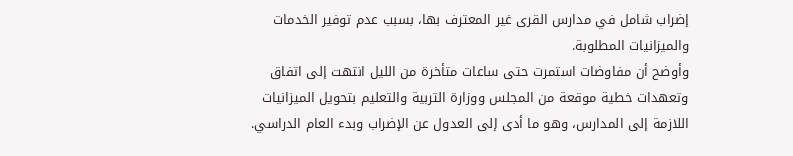إضراب شامل في مدارس القرى غير المعترف بها، بسبب عدم توفير الخدمات والميزانيات المطلوبة.
وأوضح أن مفاوضات استمرت حتى ساعات متأخرة من الليل انتهت إلى اتفاق وتعهدات خطية موقعة من المجلس ووزارة التربية والتعليم بتحويل الميزانيات اللازمة إلى المدارس، وهو ما أدى إلى العدول عن الإضراب وبدء العام الدراسي.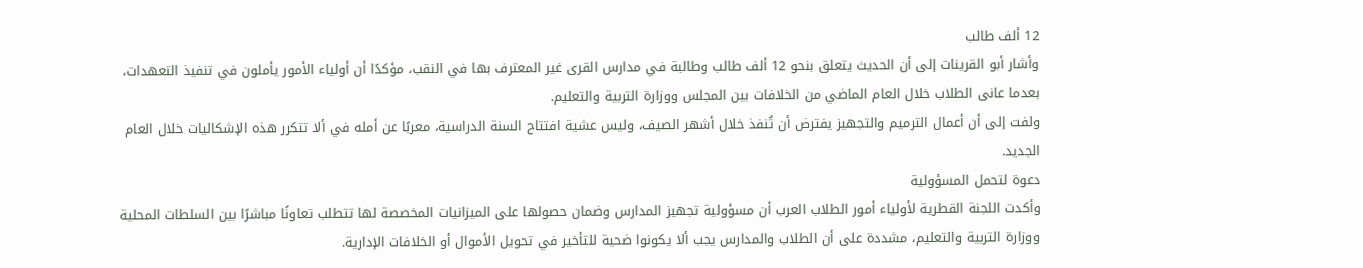12 ألف طالب
وأشار أبو القرينات إلى أن الحديث يتعلق بنحو 12 ألف طالب وطالبة في مدارس القرى غير المعترف بها في النقب، مؤكدًا أن أولياء الأمور يأملون في تنفيذ التعهدات، بعدما عانى الطلاب خلال العام الماضي من الخلافات بين المجلس ووزارة التربية والتعليم.
ولفت إلى أن أعمال الترميم والتجهيز يفترض أن تُنفذ خلال أشهر الصيف، وليس عشية افتتاح السنة الدراسية، معربًا عن أمله في ألا تتكرر هذه الإشكاليات خلال العام الجديد.
دعوة لتحمل المسؤولية
وأكدت اللجنة القطرية لأولياء أمور الطلاب العرب أن مسؤولية تجهيز المدارس وضمان حصولها على الميزانيات المخصصة لها تتطلب تعاونًا مباشرًا بين السلطات المحلية ووزارة التربية والتعليم، مشددة على أن الطلاب والمدارس يجب ألا يكونوا ضحية للتأخير في تحويل الأموال أو الخلافات الإدارية.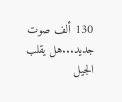130 ألف صوت جديد...هل يقلب الجيل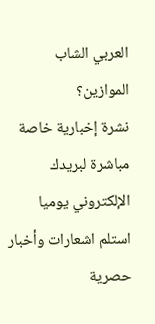العربي الشاب الموازين؟
نشرة إخبارية خاصة مباشرة لبريدك الإلكتروني يوميا
استلم اشعارات وأخبار حصرية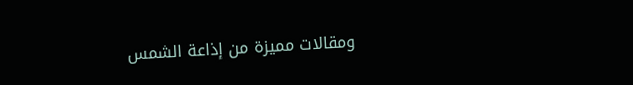ومقالات مميزة من إذاعة الشمس